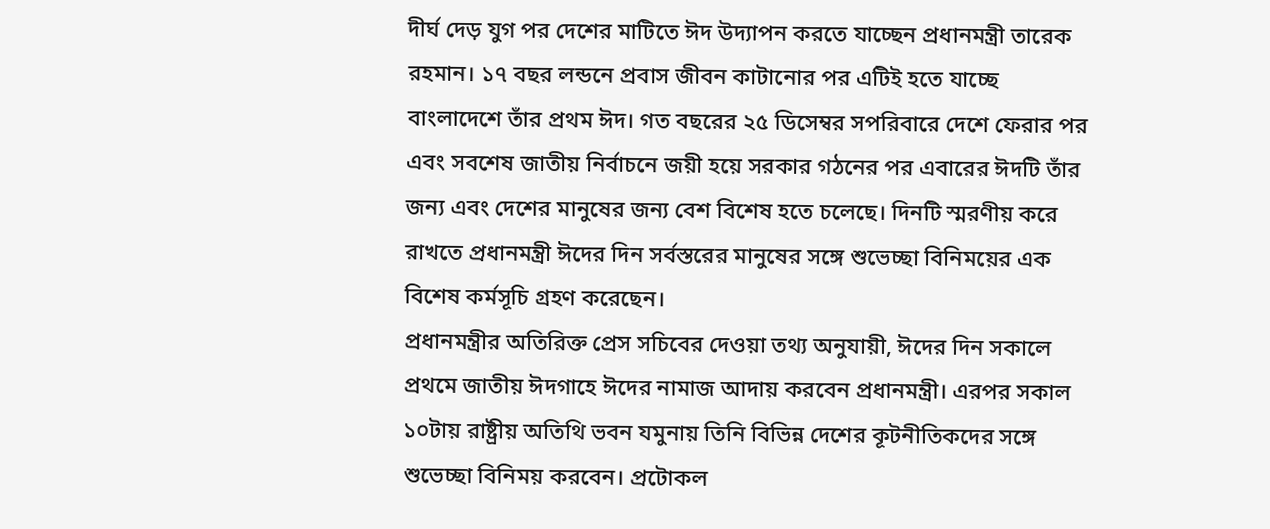দীর্ঘ দেড় যুগ পর দেশের মাটিতে ঈদ উদ্যাপন করতে যাচ্ছেন প্রধানমন্ত্রী তারেক রহমান। ১৭ বছর লন্ডনে প্রবাস জীবন কাটানোর পর এটিই হতে যাচ্ছে বাংলাদেশে তাঁর প্রথম ঈদ। গত বছরের ২৫ ডিসেম্বর সপরিবারে দেশে ফেরার পর এবং সবশেষ জাতীয় নির্বাচনে জয়ী হয়ে সরকার গঠনের পর এবারের ঈদটি তাঁর জন্য এবং দেশের মানুষের জন্য বেশ বিশেষ হতে চলেছে। দিনটি স্মরণীয় করে রাখতে প্রধানমন্ত্রী ঈদের দিন সর্বস্তরের মানুষের সঙ্গে শুভেচ্ছা বিনিময়ের এক বিশেষ কর্মসূচি গ্রহণ করেছেন।
প্রধানমন্ত্রীর অতিরিক্ত প্রেস সচিবের দেওয়া তথ্য অনুযায়ী, ঈদের দিন সকালে প্রথমে জাতীয় ঈদগাহে ঈদের নামাজ আদায় করবেন প্রধানমন্ত্রী। এরপর সকাল ১০টায় রাষ্ট্রীয় অতিথি ভবন যমুনায় তিনি বিভিন্ন দেশের কূটনীতিকদের সঙ্গে শুভেচ্ছা বিনিময় করবেন। প্রটোকল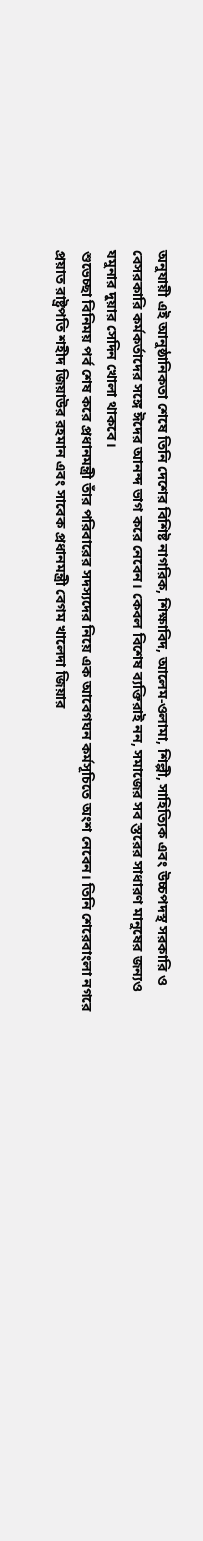অনুযায়ী এই আনুষ্ঠানিকতা শেষে তিনি দেশের বিশিষ্ট নাগরিক, শিক্ষাবিদ, আলেম-ওলামা, শিল্পী, সাহিত্যিক এবং উচ্চপদস্থ সরকারি ও বেসরকারি কর্মকর্তাদের সঙ্গে ঈদের আনন্দ ভাগ করে নেবেন। কেবল বিশেষ ব্যক্তিরাই নন, সমাজের সব স্তরের সাধারণ মানুষের জন্যও যমুনার দুয়ার সেদিন খোলা থাকবে।
শুভেচ্ছা বিনিময় পর্ব শেষ করে প্রধানমন্ত্রী তাঁর পরিবারের সদস্যদের নিয়ে এক আবেগঘন কর্মসূচিতে অংশ নেবেন। তিনি শেরেবাংলা নগরে প্রয়াত রাষ্ট্রপতি শহীদ জিয়াউর রহমান এবং সাবেক প্রধানমন্ত্রী বেগম খালেদা জিয়ার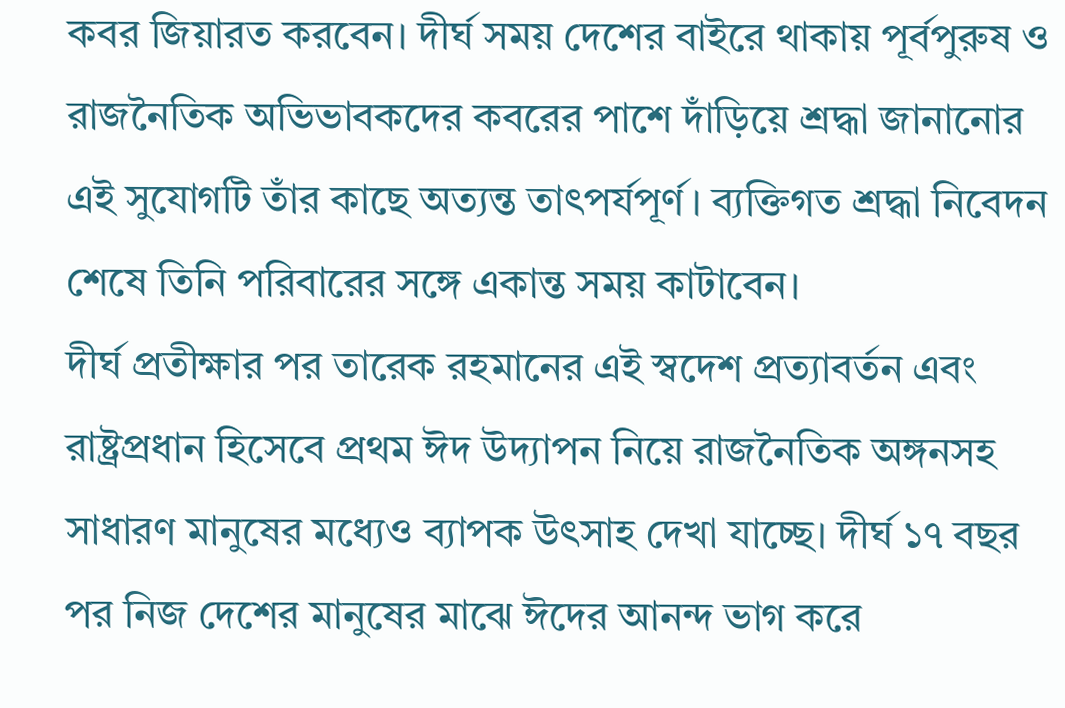কবর জিয়ারত করবেন। দীর্ঘ সময় দেশের বাইরে থাকায় পূর্বপুরুষ ও রাজনৈতিক অভিভাবকদের কবরের পাশে দাঁড়িয়ে শ্রদ্ধা জানানোর এই সুযোগটি তাঁর কাছে অত্যন্ত তাৎপর্যপূর্ণ। ব্যক্তিগত শ্রদ্ধা নিবেদন শেষে তিনি পরিবারের সঙ্গে একান্ত সময় কাটাবেন।
দীর্ঘ প্রতীক্ষার পর তারেক রহমানের এই স্বদেশ প্রত্যাবর্তন এবং রাষ্ট্রপ্রধান হিসেবে প্রথম ঈদ উদ্যাপন নিয়ে রাজনৈতিক অঙ্গনসহ সাধারণ মানুষের মধ্যেও ব্যাপক উৎসাহ দেখা যাচ্ছে। দীর্ঘ ১৭ বছর পর নিজ দেশের মানুষের মাঝে ঈদের আনন্দ ভাগ করে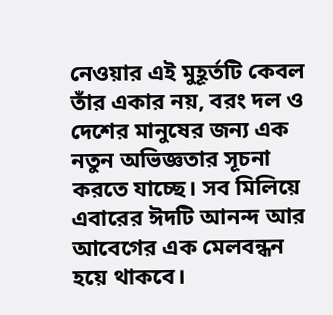নেওয়ার এই মুহূর্তটি কেবল তাঁর একার নয়, বরং দল ও দেশের মানুষের জন্য এক নতুন অভিজ্ঞতার সূচনা করতে যাচ্ছে। সব মিলিয়ে এবারের ঈদটি আনন্দ আর আবেগের এক মেলবন্ধন হয়ে থাকবে।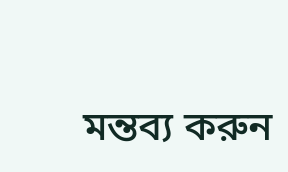মন্তব্য করুন